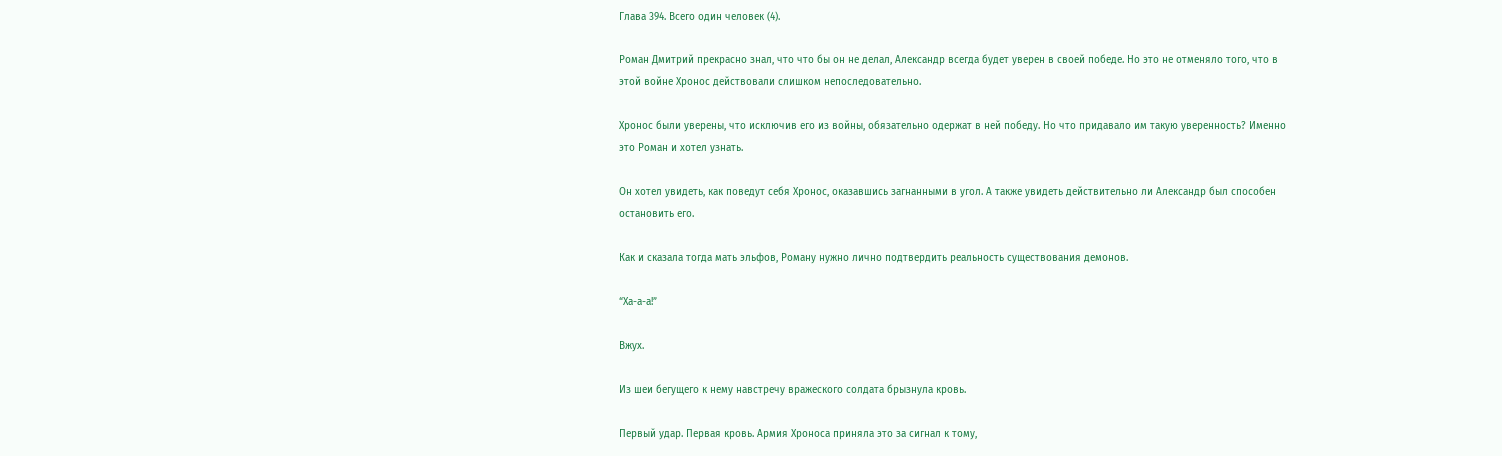Глава 394. Всего один человек (4).

Роман Дмитрий прекрасно знал, что что бы он не делал, Александр всегда будет уверен в своей победе. Но это не отменяло того, что в этой войне Хронос действовали слишком непоследовательно.

Хронос были уверены, что исключив его из войны, обязательно одержат в ней победу. Но что придавало им такую уверенность? Именно это Роман и хотел узнать.

Он хотел увидеть, как поведут себя Хронос, оказавшись загнанными в угол. А также увидеть действительно ли Александр был способен остановить его.

Как и сказала тогда мать эльфов, Роману нужно лично подтвердить реальность существования демонов.

“Ха-а-а!”

Вжух.

Из шеи бегущего к нему навстречу вражеского солдата брызнула кровь.

Первый удар. Первая кровь. Армия Хроноса приняла это за сигнал к тому,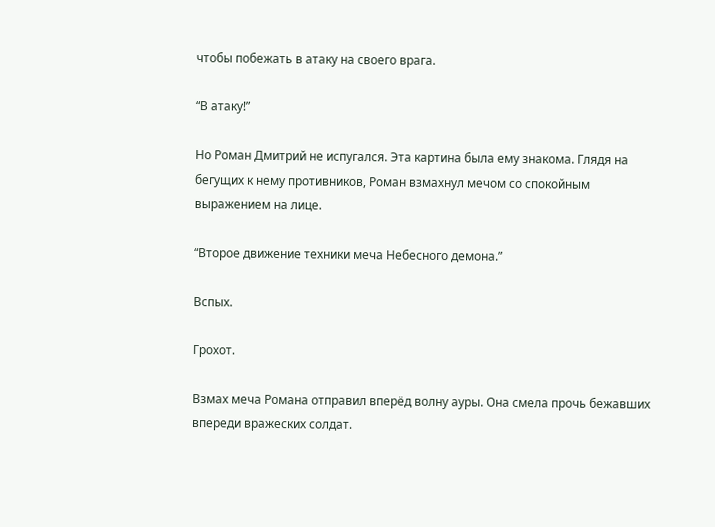чтобы побежать в атаку на своего врага.

“В атаку!”

Но Роман Дмитрий не испугался. Эта картина была ему знакома. Глядя на бегущих к нему противников, Роман взмахнул мечом со спокойным выражением на лице.

“Второе движение техники меча Небесного демона.”

Вспых.

Грохот.

Взмах меча Романа отправил вперёд волну ауры. Она смела прочь бежавших впереди вражеских солдат.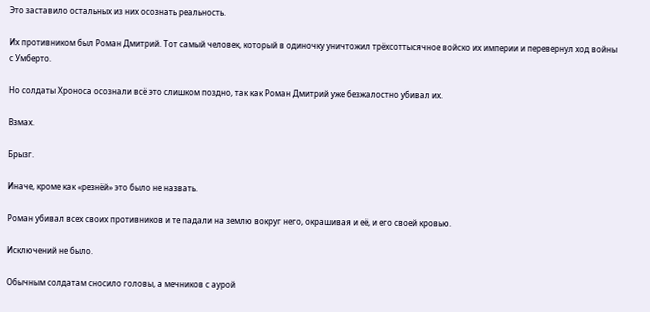Это заставило остальных из них осознать реальность.

Их противником был Роман Дмитрий. Тот самый человек, который в одиночку уничтожил трёхсоттысячное войско их империи и перевернул ход войны с Умберто.

Но солдаты Хроноса осознали всё это слишком поздно, так как Роман Дмитрий уже безжалостно убивал их.

Взмах.

Брызг.

Иначе, кроме как «резнёй» это было не назвать.

Роман убивал всех своих противников и те падали на землю вокруг него, окрашивая и её, и его своей кровью.

Исключений не было.

Обычным солдатам сносило головы, а мечников с аурой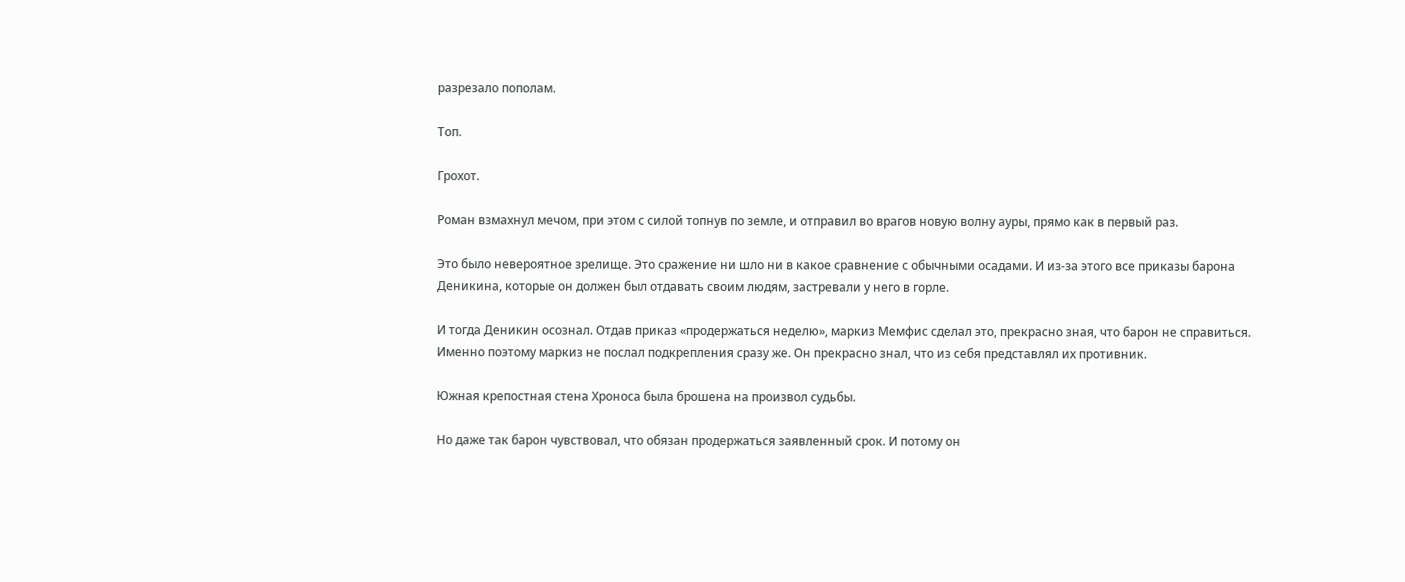разрезало пополам.

Топ.

Грохот.

Роман взмахнул мечом, при этом с силой топнув по земле, и отправил во врагов новую волну ауры, прямо как в первый раз.

Это было невероятное зрелище. Это сражение ни шло ни в какое сравнение с обычными осадами. И из-за этого все приказы барона Деникина, которые он должен был отдавать своим людям, застревали у него в горле.

И тогда Деникин осознал. Отдав приказ «продержаться неделю», маркиз Мемфис сделал это, прекрасно зная, что барон не справиться. Именно поэтому маркиз не послал подкрепления сразу же. Он прекрасно знал, что из себя представлял их противник.

Южная крепостная стена Хроноса была брошена на произвол судьбы.

Но даже так барон чувствовал, что обязан продержаться заявленный срок. И потому он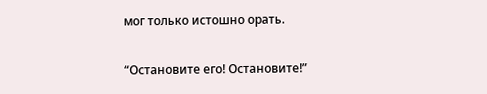мог только истошно орать.

“Остановите его! Остановите!”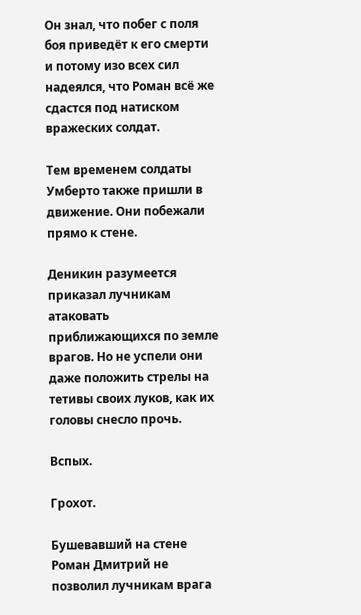Он знал, что побег с поля боя приведёт к его смерти и потому изо всех сил надеялся, что Роман всё же сдастся под натиском вражеских солдат.

Тем временем солдаты Умберто также пришли в движение. Они побежали прямо к стене.

Деникин разумеется приказал лучникам атаковать приближающихся по земле врагов. Но не успели они даже положить стрелы на тетивы своих луков, как их головы снесло прочь.

Вспых.

Грохот.

Бушевавший на стене Роман Дмитрий не позволил лучникам врага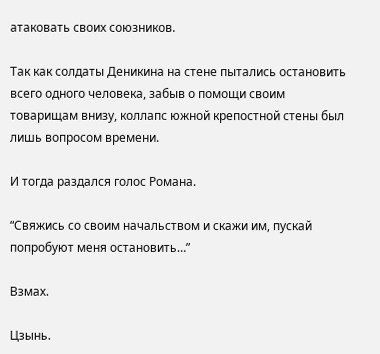атаковать своих союзников.

Так как солдаты Деникина на стене пытались остановить всего одного человека, забыв о помощи своим товарищам внизу, коллапс южной крепостной стены был лишь вопросом времени.

И тогда раздался голос Романа.

“Свяжись со своим начальством и скажи им, пускай попробуют меня остановить…”

Взмах.

Цзынь.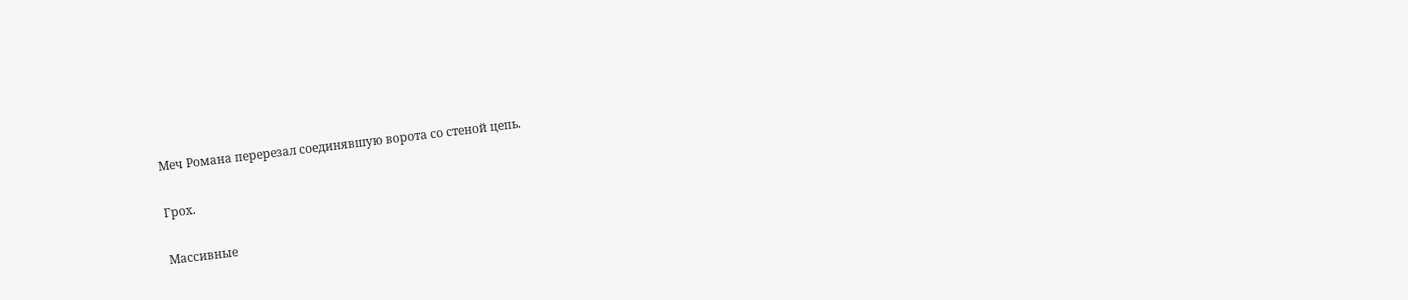Меч Романа перерезал соединявшую ворота со стеной цепь.

Грох.

Массивные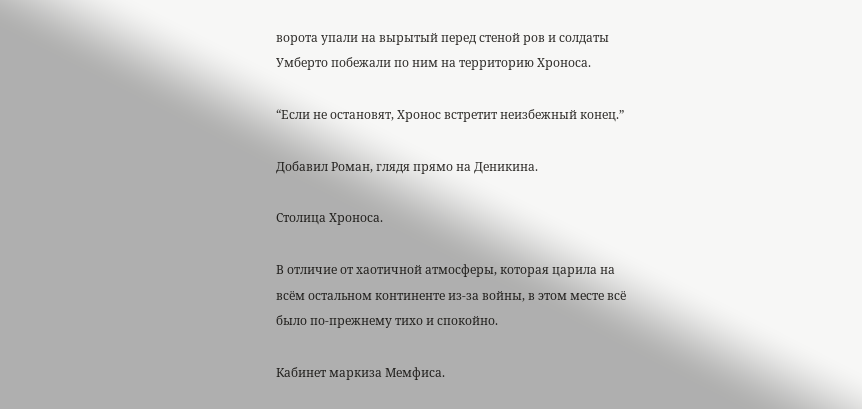ворота упали на вырытый перед стеной ров и солдаты Умберто побежали по ним на территорию Хроноса.

“Если не остановят, Хронос встретит неизбежный конец.”

Добавил Роман, глядя прямо на Деникина.

Столица Хроноса.

В отличие от хаотичной атмосферы, которая царила на всём остальном континенте из-за войны, в этом месте всё было по-прежнему тихо и спокойно.

Кабинет маркиза Мемфиса.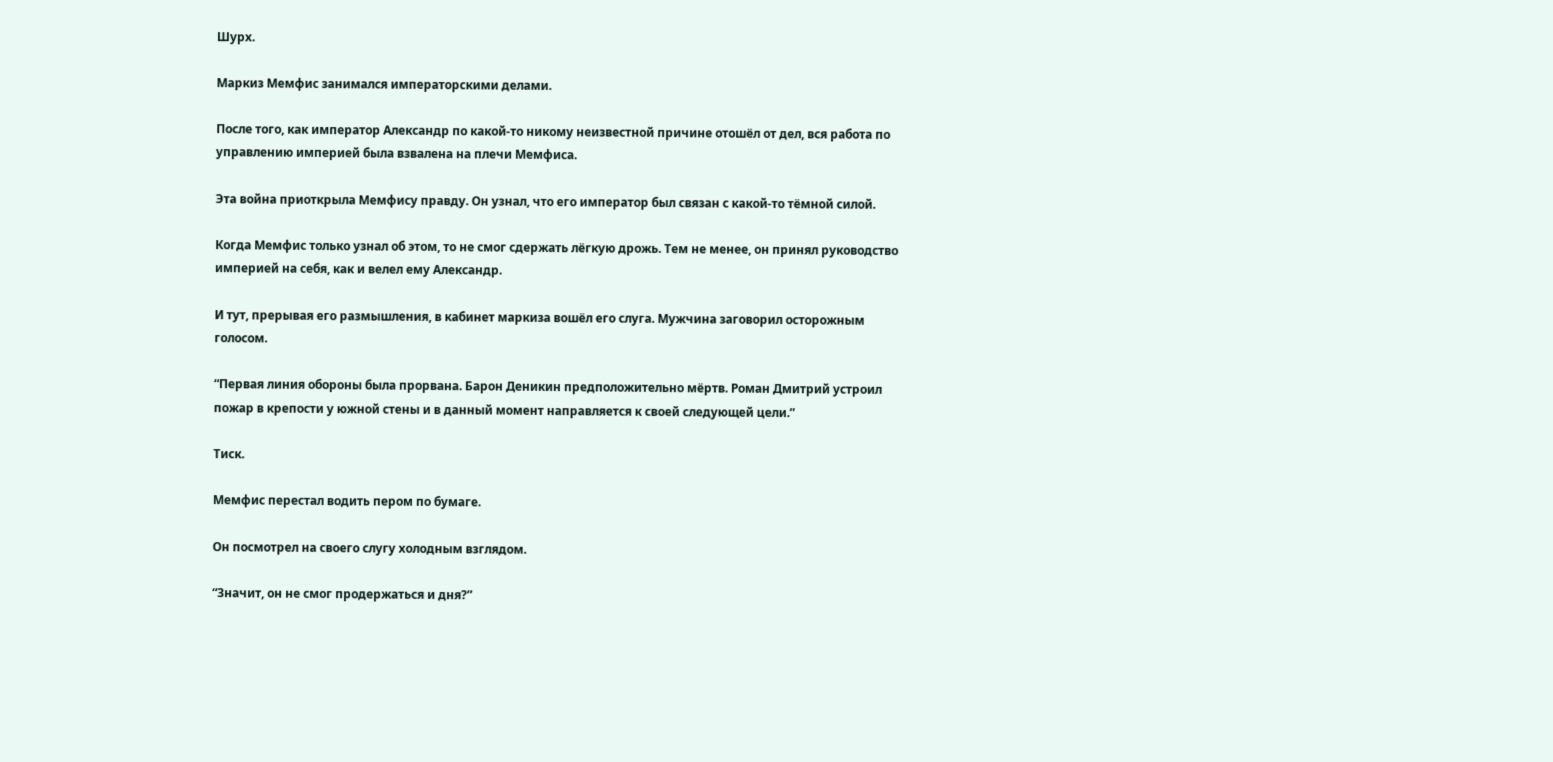Шурх.

Маркиз Мемфис занимался императорскими делами.

После того, как император Александр по какой-то никому неизвестной причине отошёл от дел, вся работа по управлению империей была взвалена на плечи Мемфиса.

Эта война приоткрыла Мемфису правду. Он узнал, что его император был связан с какой-то тёмной силой.

Когда Мемфис только узнал об этом, то не смог сдержать лёгкую дрожь. Тем не менее, он принял руководство империей на себя, как и велел ему Александр.

И тут, прерывая его размышления, в кабинет маркиза вошёл его слуга. Мужчина заговорил осторожным голосом.

“Первая линия обороны была прорвана. Барон Деникин предположительно мёртв. Роман Дмитрий устроил пожар в крепости у южной стены и в данный момент направляется к своей следующей цели.”

Тиск.

Мемфис перестал водить пером по бумаге.

Он посмотрел на своего слугу холодным взглядом.

“Значит, он не смог продержаться и дня?”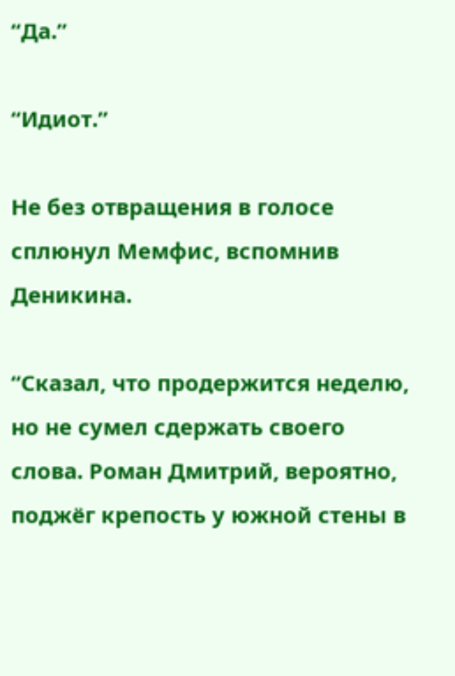“Да.”

“Идиот.”

Не без отвращения в голосе сплюнул Мемфис, вспомнив Деникина.

“Сказал, что продержится неделю, но не сумел сдержать своего слова. Роман Дмитрий, вероятно, поджёг крепость у южной стены в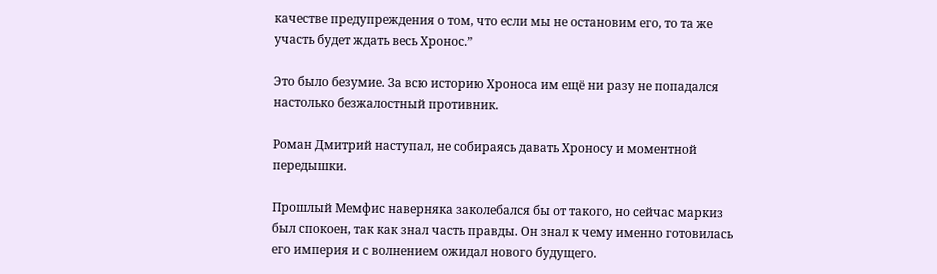качестве предупреждения о том, что если мы не остановим его, то та же участь будет ждать весь Хронос.”

Это было безумие. За всю историю Хроноса им ещё ни разу не попадался настолько безжалостный противник.

Роман Дмитрий наступал, не собираясь давать Хроносу и моментной передышки.

Прошлый Мемфис наверняка заколебался бы от такого, но сейчас маркиз был спокоен, так как знал часть правды. Он знал к чему именно готовилась его империя и с волнением ожидал нового будущего.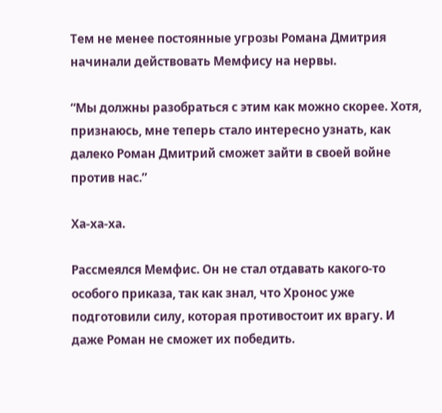Тем не менее постоянные угрозы Романа Дмитрия начинали действовать Мемфису на нервы.

“Мы должны разобраться с этим как можно скорее. Хотя, признаюсь, мне теперь стало интересно узнать, как далеко Роман Дмитрий сможет зайти в своей войне против нас.”

Ха-ха-ха.

Рассмеялся Мемфис. Он не стал отдавать какого-то особого приказа, так как знал, что Хронос уже подготовили силу, которая противостоит их врагу. И даже Роман не сможет их победить.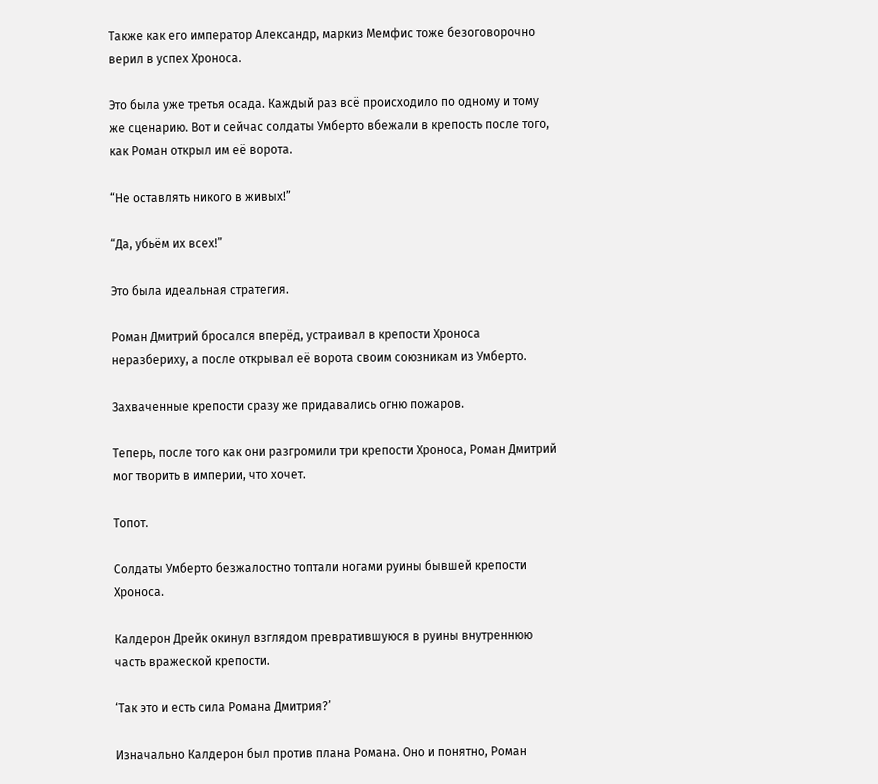Также как его император Александр, маркиз Мемфис тоже безоговорочно верил в успех Хроноса.

Это была уже третья осада. Каждый раз всё происходило по одному и тому же сценарию. Вот и сейчас солдаты Умберто вбежали в крепость после того, как Роман открыл им её ворота.

“Не оставлять никого в живых!”

“Да, убьём их всех!”

Это была идеальная стратегия.

Роман Дмитрий бросался вперёд, устраивал в крепости Хроноса неразбериху, а после открывал её ворота своим союзникам из Умберто.

Захваченные крепости сразу же придавались огню пожаров.

Теперь, после того как они разгромили три крепости Хроноса, Роман Дмитрий мог творить в империи, что хочет.

Топот.

Солдаты Умберто безжалостно топтали ногами руины бывшей крепости Хроноса.

Калдерон Дрейк окинул взглядом превратившуюся в руины внутреннюю часть вражеской крепости.

‘Так это и есть сила Романа Дмитрия?’

Изначально Калдерон был против плана Романа. Оно и понятно, Роман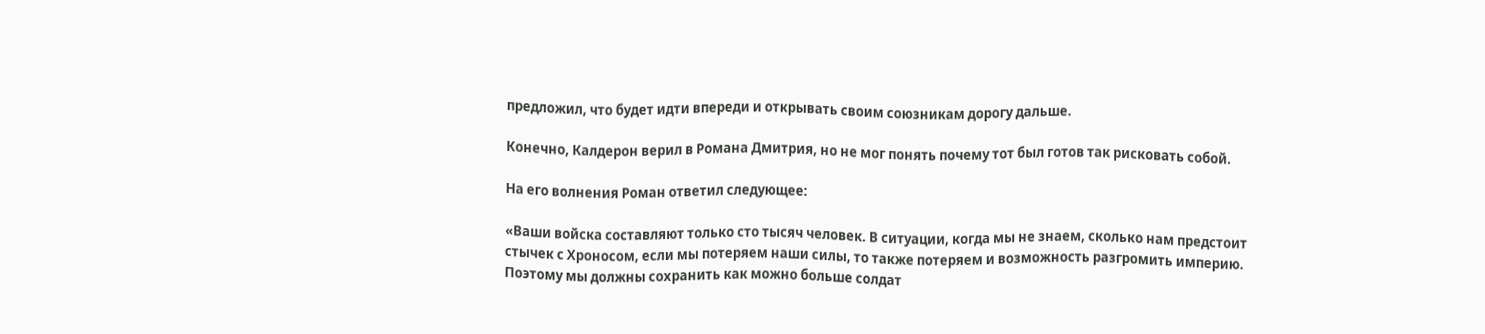предложил, что будет идти впереди и открывать своим союзникам дорогу дальше.

Конечно, Калдерон верил в Романа Дмитрия, но не мог понять почему тот был готов так рисковать собой.

На его волнения Роман ответил следующее:

«Ваши войска составляют только сто тысяч человек. В ситуации, когда мы не знаем, сколько нам предстоит стычек с Хроносом, если мы потеряем наши силы, то также потеряем и возможность разгромить империю. Поэтому мы должны сохранить как можно больше солдат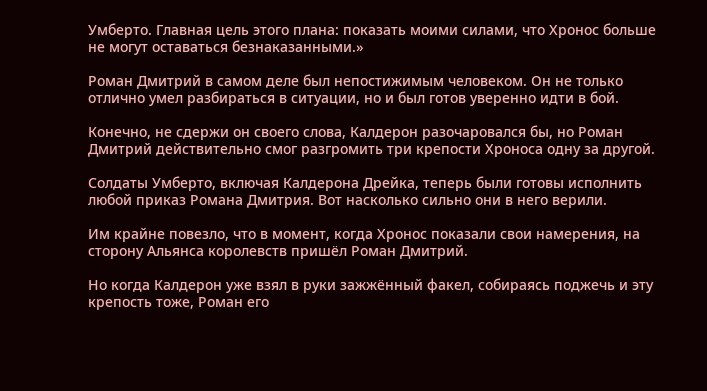Умберто. Главная цель этого плана: показать моими силами, что Хронос больше не могут оставаться безнаказанными.»

Роман Дмитрий в самом деле был непостижимым человеком. Он не только отлично умел разбираться в ситуации, но и был готов уверенно идти в бой.

Конечно, не сдержи он своего слова, Калдерон разочаровался бы, но Роман Дмитрий действительно смог разгромить три крепости Хроноса одну за другой.

Солдаты Умберто, включая Калдерона Дрейка, теперь были готовы исполнить любой приказ Романа Дмитрия. Вот насколько сильно они в него верили.

Им крайне повезло, что в момент, когда Хронос показали свои намерения, на сторону Альянса королевств пришёл Роман Дмитрий.

Но когда Калдерон уже взял в руки зажжённый факел, собираясь поджечь и эту крепость тоже, Роман его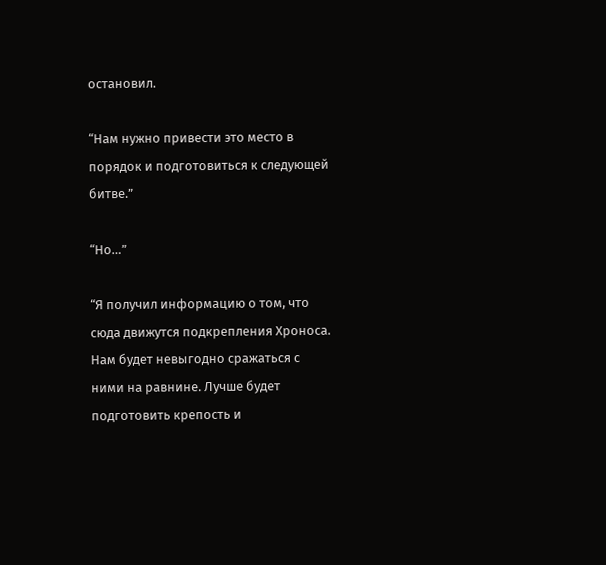остановил.

“Нам нужно привести это место в порядок и подготовиться к следующей битве.”

“Но…”

“Я получил информацию о том, что сюда движутся подкрепления Хроноса. Нам будет невыгодно сражаться с ними на равнине. Лучше будет подготовить крепость и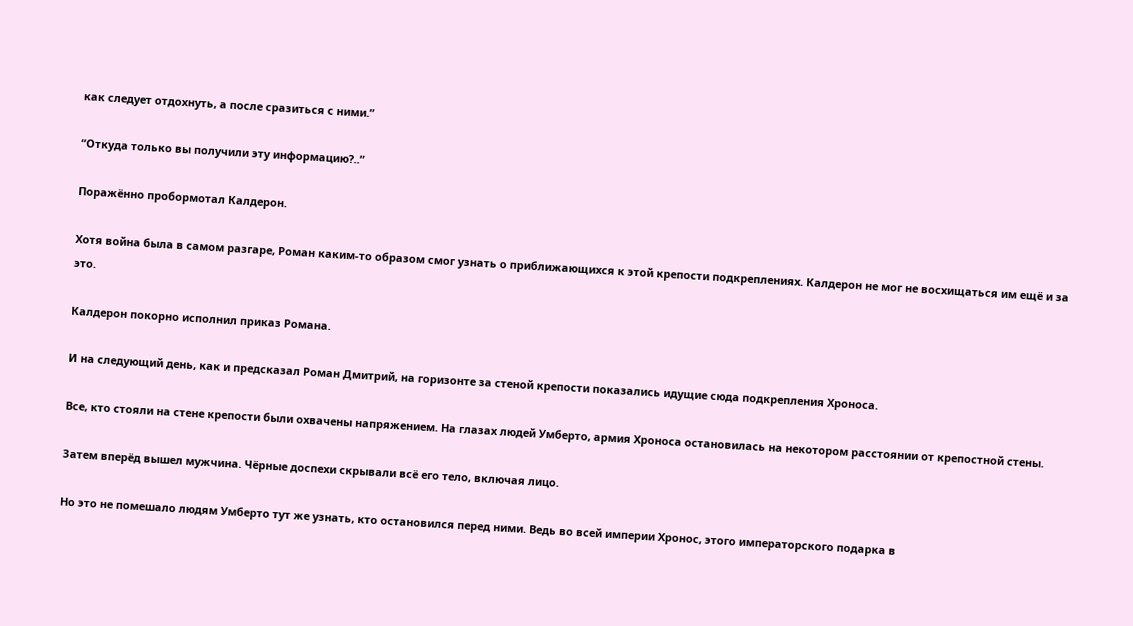как следует отдохнуть, а после сразиться с ними.”

“Откуда только вы получили эту информацию?..”

Поражённо пробормотал Калдерон.

Хотя война была в самом разгаре, Роман каким-то образом смог узнать о приближающихся к этой крепости подкреплениях. Калдерон не мог не восхищаться им ещё и за это.

Калдерон покорно исполнил приказ Романа.

И на следующий день, как и предсказал Роман Дмитрий, на горизонте за стеной крепости показались идущие сюда подкрепления Хроноса.

Все, кто стояли на стене крепости были охвачены напряжением. На глазах людей Умберто, армия Хроноса остановилась на некотором расстоянии от крепостной стены.

Затем вперёд вышел мужчина. Чёрные доспехи скрывали всё его тело, включая лицо.

Но это не помешало людям Умберто тут же узнать, кто остановился перед ними. Ведь во всей империи Хронос, этого императорского подарка в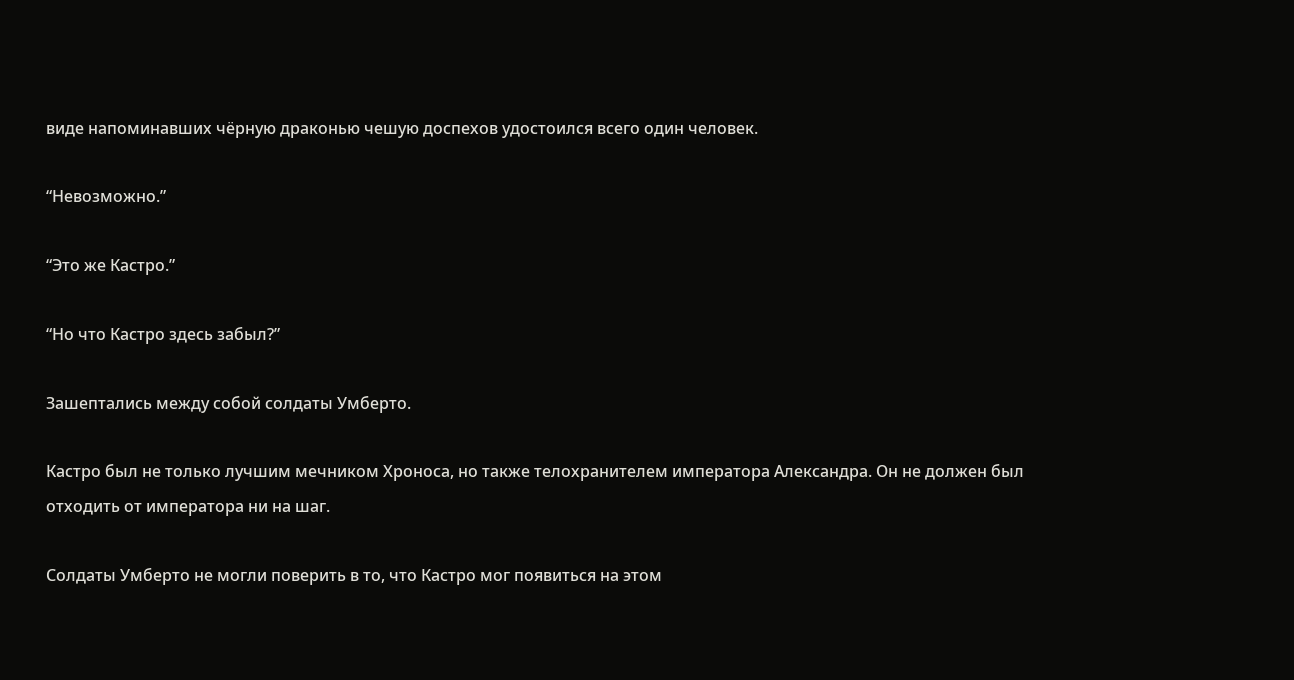виде напоминавших чёрную драконью чешую доспехов удостоился всего один человек.

“Невозможно.”

“Это же Кастро.”

“Но что Кастро здесь забыл?”

Зашептались между собой солдаты Умберто.

Кастро был не только лучшим мечником Хроноса, но также телохранителем императора Александра. Он не должен был отходить от императора ни на шаг.

Солдаты Умберто не могли поверить в то, что Кастро мог появиться на этом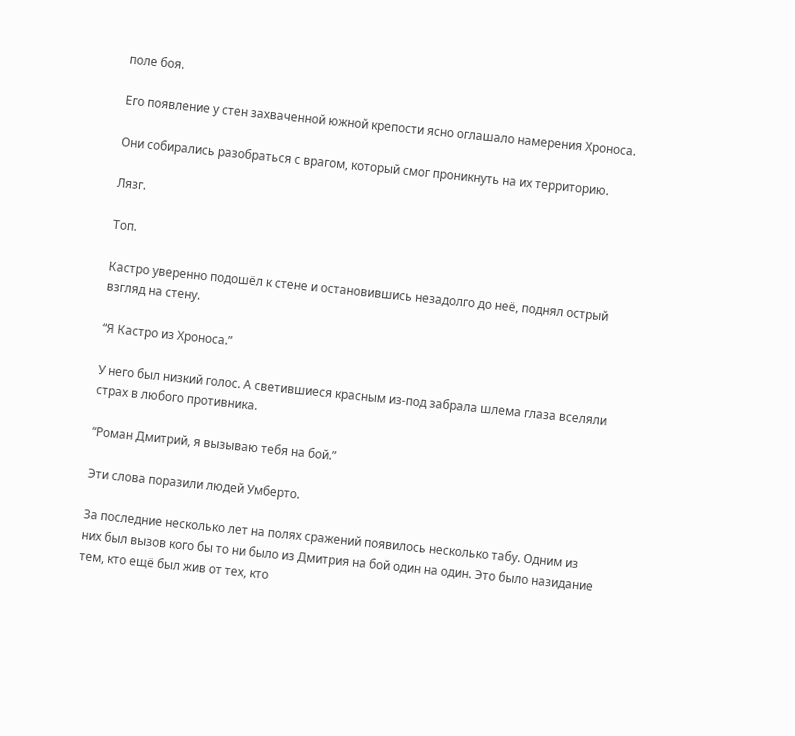поле боя.

Его появление у стен захваченной южной крепости ясно оглашало намерения Хроноса.

Они собирались разобраться с врагом, который смог проникнуть на их территорию.

Лязг.

Топ.

Кастро уверенно подошёл к стене и остановившись незадолго до неё, поднял острый взгляд на стену.

“Я Кастро из Хроноса.”

У него был низкий голос. А светившиеся красным из-под забрала шлема глаза вселяли страх в любого противника.

“Роман Дмитрий, я вызываю тебя на бой.”

Эти слова поразили людей Умберто.

За последние несколько лет на полях сражений появилось несколько табу. Одним из них был вызов кого бы то ни было из Дмитрия на бой один на один. Это было назидание тем, кто ещё был жив от тех, кто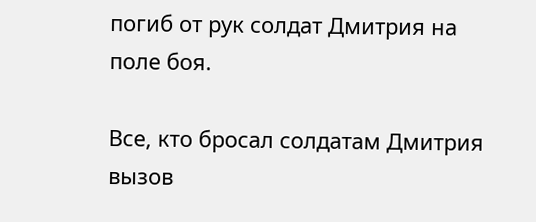погиб от рук солдат Дмитрия на поле боя.

Все, кто бросал солдатам Дмитрия вызов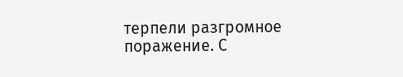терпели разгромное поражение. С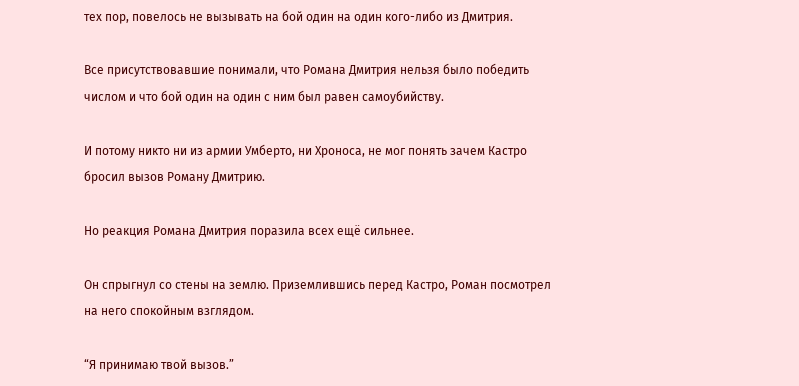тех пор, повелось не вызывать на бой один на один кого-либо из Дмитрия.

Все присутствовавшие понимали, что Романа Дмитрия нельзя было победить числом и что бой один на один с ним был равен самоубийству.

И потому никто ни из армии Умберто, ни Хроноса, не мог понять зачем Кастро бросил вызов Роману Дмитрию.

Но реакция Романа Дмитрия поразила всех ещё сильнее.

Он спрыгнул со стены на землю. Приземлившись перед Кастро, Роман посмотрел на него спокойным взглядом.

“Я принимаю твой вызов.”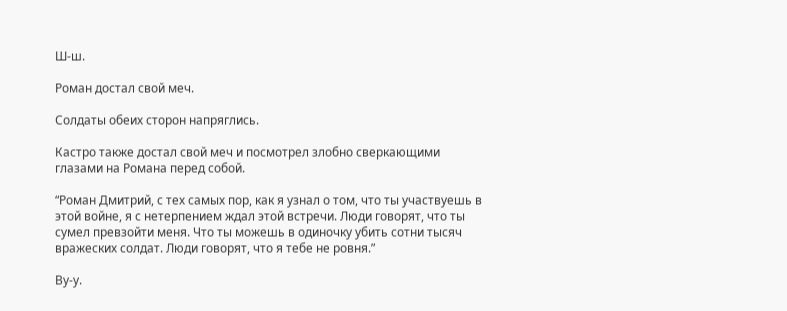Ш-ш.

Роман достал свой меч.

Солдаты обеих сторон напряглись.

Кастро также достал свой меч и посмотрел злобно сверкающими глазами на Романа перед собой.

“Роман Дмитрий, с тех самых пор, как я узнал о том, что ты участвуешь в этой войне, я с нетерпением ждал этой встречи. Люди говорят, что ты сумел превзойти меня. Что ты можешь в одиночку убить сотни тысяч вражеских солдат. Люди говорят, что я тебе не ровня.”

Ву-у.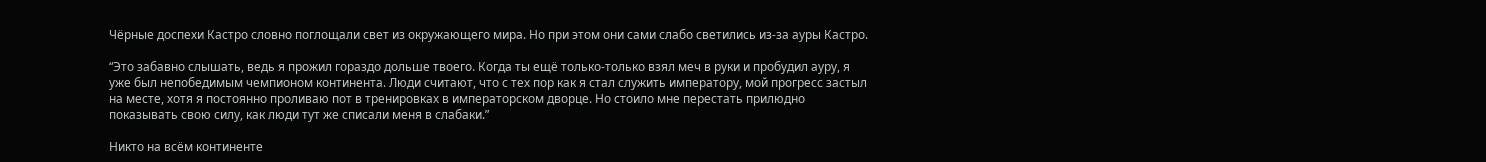Чёрные доспехи Кастро словно поглощали свет из окружающего мира. Но при этом они сами слабо светились из-за ауры Кастро.

“Это забавно слышать, ведь я прожил гораздо дольше твоего. Когда ты ещё только-только взял меч в руки и пробудил ауру, я уже был непобедимым чемпионом континента. Люди считают, что с тех пор как я стал служить императору, мой прогресс застыл на месте, хотя я постоянно проливаю пот в тренировках в императорском дворце. Но стоило мне перестать прилюдно показывать свою силу, как люди тут же списали меня в слабаки.”

Никто на всём континенте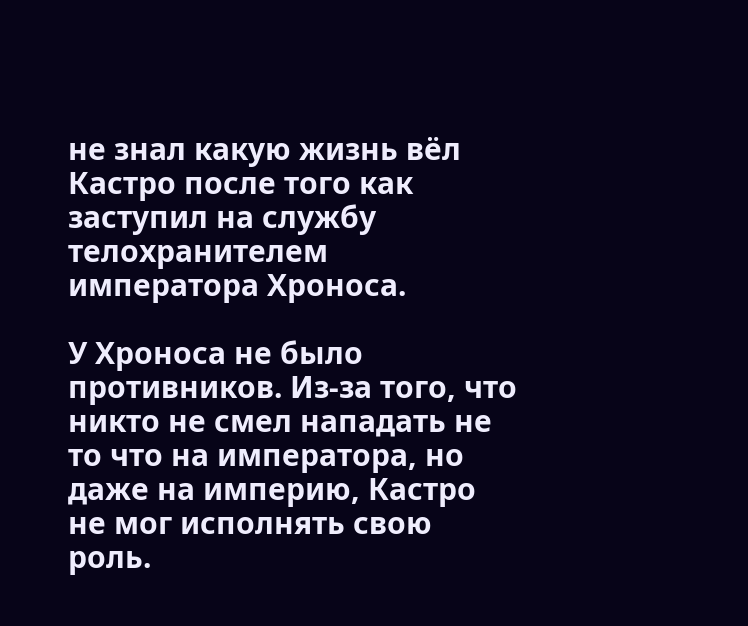не знал какую жизнь вёл Кастро после того как заступил на службу телохранителем императора Хроноса.

У Хроноса не было противников. Из-за того, что никто не смел нападать не то что на императора, но даже на империю, Кастро не мог исполнять свою роль.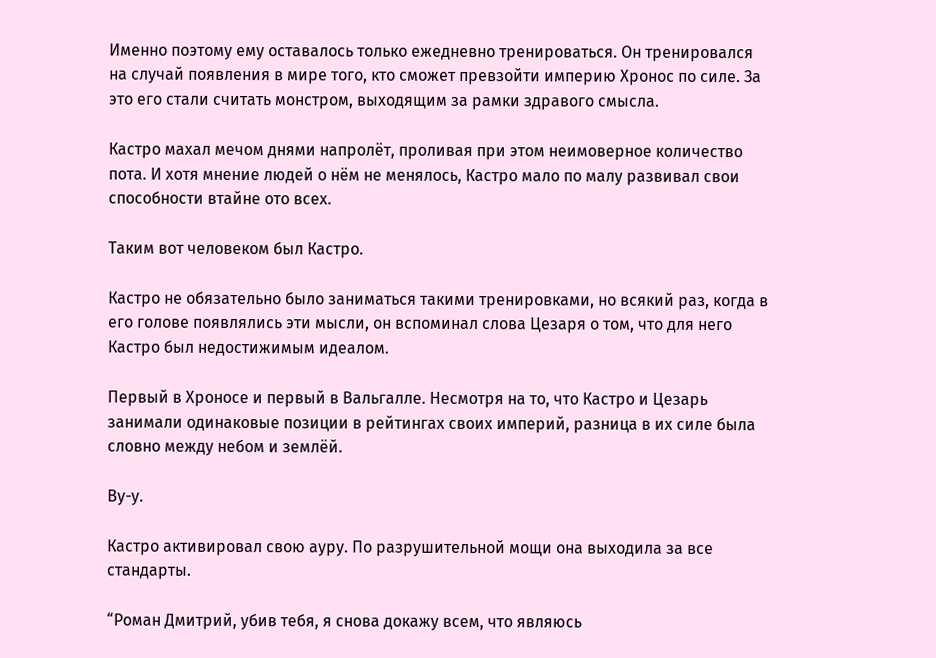Именно поэтому ему оставалось только ежедневно тренироваться. Он тренировался на случай появления в мире того, кто сможет превзойти империю Хронос по силе. За это его стали считать монстром, выходящим за рамки здравого смысла.

Кастро махал мечом днями напролёт, проливая при этом неимоверное количество пота. И хотя мнение людей о нём не менялось, Кастро мало по малу развивал свои способности втайне ото всех.

Таким вот человеком был Кастро.

Кастро не обязательно было заниматься такими тренировками, но всякий раз, когда в его голове появлялись эти мысли, он вспоминал слова Цезаря о том, что для него Кастро был недостижимым идеалом.

Первый в Хроносе и первый в Вальгалле. Несмотря на то, что Кастро и Цезарь занимали одинаковые позиции в рейтингах своих империй, разница в их силе была словно между небом и землёй.

Ву-у.

Кастро активировал свою ауру. По разрушительной мощи она выходила за все стандарты.

“Роман Дмитрий, убив тебя, я снова докажу всем, что являюсь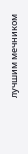лучшим мечником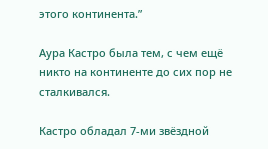этого континента.”

Аура Кастро была тем, с чем ещё никто на континенте до сих пор не сталкивался.

Кастро обладал 7-ми звёздной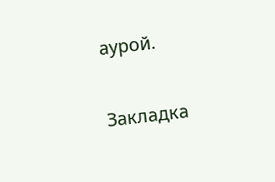аурой.

Закладка